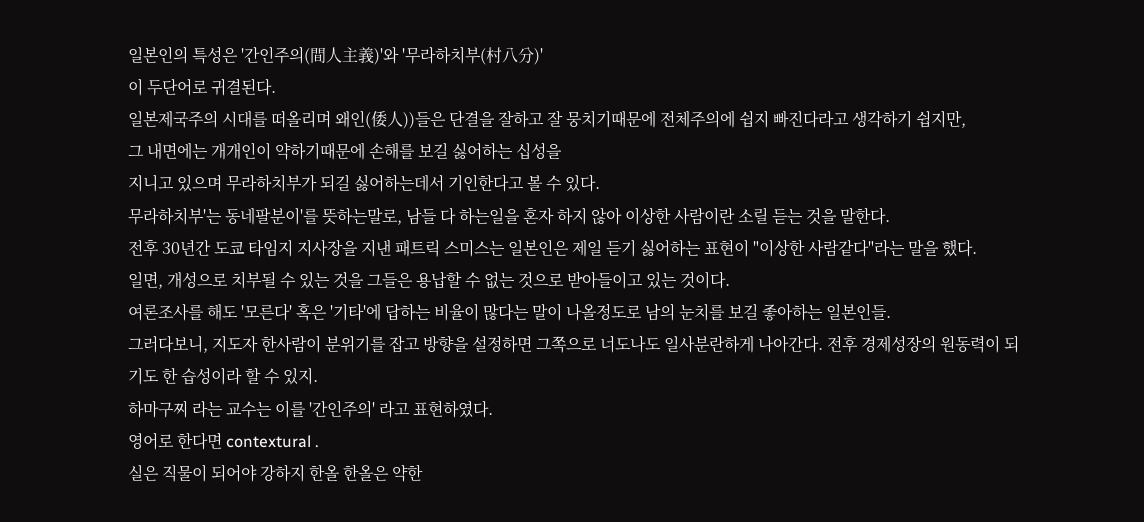일본인의 특성은 '간인주의(間人主義)'와 '무라하치부(村八分)'
이 두단어로 귀결된다.
일본제국주의 시대를 떠올리며 왜인(倭人))들은 단결을 잘하고 잘 뭉치기때문에 전체주의에 쉽지 빠진다라고 생각하기 쉽지만,
그 내면에는 개개인이 약하기때문에 손해를 보길 싫어하는 십성을
지니고 있으며 무라하치부가 되길 싫어하는데서 기인한다고 볼 수 있다.
무라하치부'는 동네팔분이'를 뜻하는말로, 남들 다 하는일을 혼자 하지 않아 이상한 사람이란 소릴 듣는 것을 말한다.
전후 30년간 도쿄 타임지 지사장을 지낸 패트릭 스미스는 일본인은 제일 듣기 싫어하는 표현이 "이상한 사람같다"라는 말을 했다.
일면, 개성으로 치부될 수 있는 것을 그들은 용납할 수 없는 것으로 받아들이고 있는 것이다.
여론조사를 해도 '모른다' 혹은 '기타'에 답하는 비율이 많다는 말이 나올정도로 남의 눈치를 보길 좋아하는 일본인들.
그러다보니, 지도자 한사람이 분위기를 잡고 방향을 설정하면 그쪽으로 너도나도 일사분란하게 나아간다. 전후 경제성장의 원동력이 되기도 한 습성이라 할 수 있지.
하마구찌 라는 교수는 이를 '간인주의' 라고 표현하였다.
영어로 한다면 contextural .
실은 직물이 되어야 강하지 한올 한올은 약한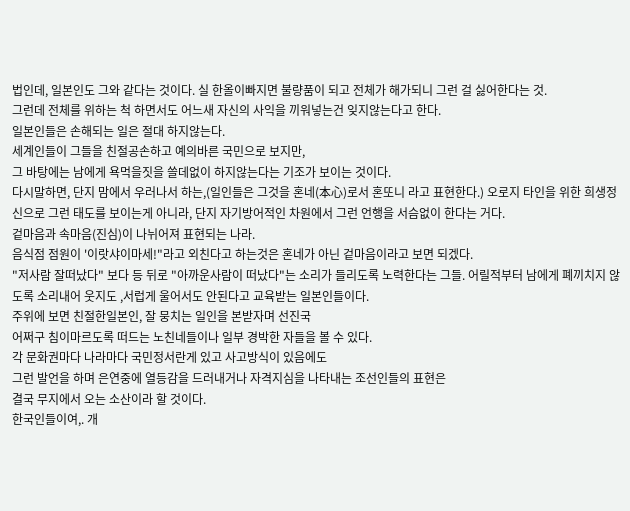법인데, 일본인도 그와 같다는 것이다. 실 한올이빠지면 불량품이 되고 전체가 해가되니 그런 걸 싫어한다는 것.
그런데 전체를 위하는 척 하면서도 어느새 자신의 사익을 끼워넣는건 잊지않는다고 한다.
일본인들은 손해되는 일은 절대 하지않는다.
세계인들이 그들을 친절공손하고 예의바른 국민으로 보지만,
그 바탕에는 남에게 욕먹을짓을 쓸데없이 하지않는다는 기조가 보이는 것이다.
다시말하면, 단지 맘에서 우러나서 하는,(일인들은 그것을 혼네(本心)로서 혼또니 라고 표현한다.) 오로지 타인을 위한 희생정신으로 그런 태도를 보이는게 아니라, 단지 자기방어적인 차원에서 그런 언행을 서슴없이 한다는 거다.
겉마음과 속마음(진심)이 나뉘어져 표현되는 나라.
음식점 점원이 '이랏샤이마세!"라고 외친다고 하는것은 혼네가 아닌 겉마음이라고 보면 되겠다.
"저사람 잘떠났다" 보다 등 뒤로 "아까운사람이 떠났다"는 소리가 들리도록 노력한다는 그들. 어릴적부터 남에게 폐끼치지 않도록 소리내어 웃지도 ,서럽게 울어서도 안된다고 교육받는 일본인들이다.
주위에 보면 친절한일본인, 잘 뭉치는 일인을 본받자며 선진국
어쩌구 침이마르도록 떠드는 노친네들이나 일부 경박한 자들을 볼 수 있다.
각 문화권마다 나라마다 국민정서란게 있고 사고방식이 있음에도
그런 발언을 하며 은연중에 열등감을 드러내거나 자격지심을 나타내는 조선인들의 표현은
결국 무지에서 오는 소산이라 할 것이다.
한국인들이여,. 개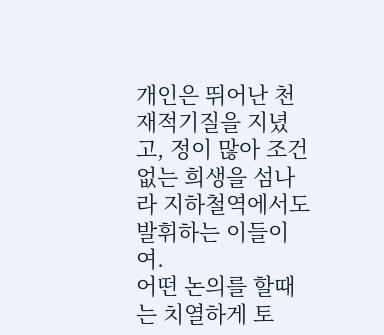개인은 뛰어난 천재적기질을 지녔고, 정이 많아 조건없는 희생을 섬나라 지하철역에서도 발휘하는 이들이여.
어떤 논의를 할때는 치열하게 토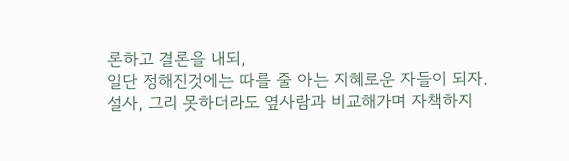론하고 결론을 내되,
일단 정해진것에는 따를 줄 아는 지혜로운 자들이 되자.
설사, 그리 못하더라도 옆사람과 비교해가며 자책하지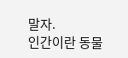말자.
인간이란 동물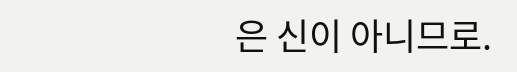은 신이 아니므로.